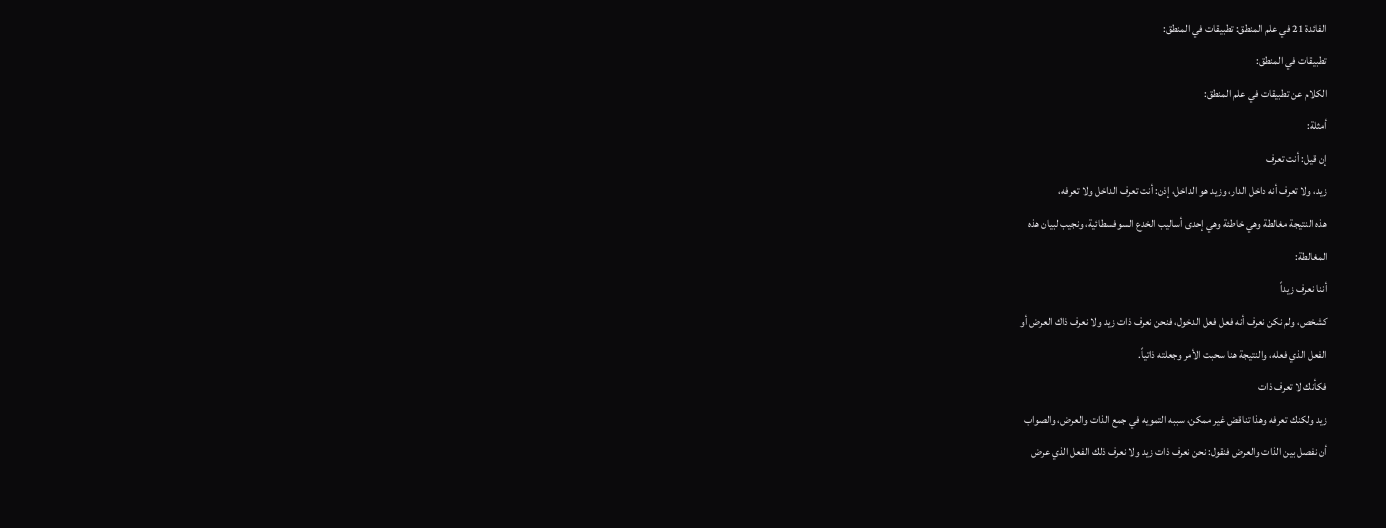الفائدة 21 في علم المنطق: تطبيقات في المنطق:
تطبيقات في المنطق:
الكلام عن تطبيقات في علم المنطق:
أمثلة:
إن قيل: أنت تعرف
زيد، ولا تعرف أنه داخل الدار، وزيد هو الداخل، إذن: أنت تعرف الداخل ولا تعرفه،
هذه النتيجة مغالطة وهي خاطئة وهي إحدى أساليب الخدع السوفسطائية، ونجيب لبيان هذه
المغالطة:
أننا نعرف زيداً
كشخص، ولم نكن نعرف أنه فعل فعل الدخول، فنحن نعرف ذات زيد ولا نعرف ذاك العرض أو
الفعل الذي فعله، والنتيجة هنا سحبت الأمر وجعلته ذاتياً.
فكأنك لا تعرف ذات
زيد ولكنك تعرفه وهذا تناقض غير ممكن، سببه التمويه في جمع الذات والعرض، والصواب
أن نفصل بين الذات والعرض فنقول: نحن نعرف ذات زيد ولا نعرف ذلك الفعل الذي عرض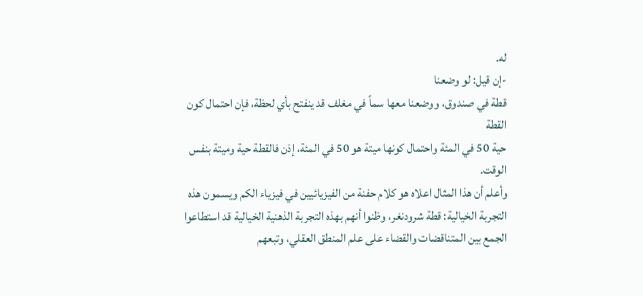له.
-إن قيل: لو وضعنا
قطة في صندوق، ووضعنا معها سماً في مغلف قد ينفتح بأي لحظة، فإن احتمال كون القطة
حية 50 في المئة واحتمال كونها ميتة هو 50 في المئة، إذن فالقطة حية وميتة بنفس
الوقت.
وأعلم أن هذا المثال اعلاه هو كلام حفنة من الفيزيائيين في فيزياء الكم ويسمون هذه التجربة الخيالية: قطة شرودنغر، وظنوا أنهم بهذه التجربة الذهنية الخيالية قد استطاعوا الجمع بين المتناقضات والقضاء على علم المنطق العقلي، وتبعهم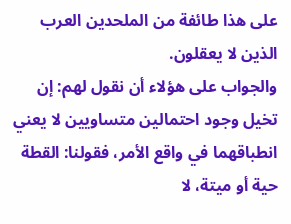على هذا طائفة من الملحدين العرب الذين لا يعقلون.
والجواب على هؤلاء أن نقول لهم: إن تخيل وجود احتمالين متساويين لا يعني انطباقهما في واقع الأمر، فقولنا: القطة حية أو ميتة، لا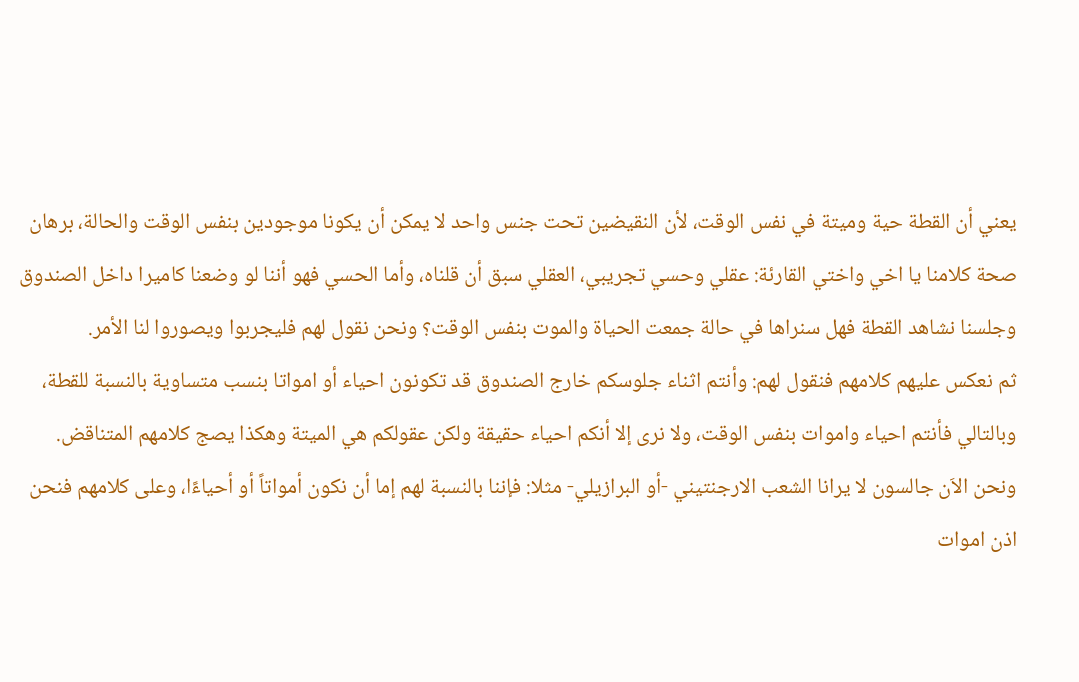يعني أن القطة حية وميتة في نفس الوقت، لأن النقيضين تحت جنس واحد لا يمكن أن يكونا موجودين بنفس الوقت والحالة، برهان صحة كلامنا يا اخي واختي القارئة: عقلي وحسي تجريبي، العقلي سبق أن قلناه، وأما الحسي فهو أننا لو وضعنا كاميرا داخل الصندوق وجلسنا نشاهد القطة فهل سنراها في حالة جمعت الحياة والموت بنفس الوقت؟ ونحن نقول لهم فليجربوا ويصوروا لنا الأمر.
ثم نعكس عليهم كلامهم فنقول لهم: وأنتم اثناء جلوسكم خارج الصندوق قد تكونون احياء أو امواتا بنسب متساوية بالنسبة للقطة، وبالتالي فأنتم احياء واموات بنفس الوقت، ولا نرى إلا أنكم احياء حقيقة ولكن عقولكم هي الميتة وهكذا يصج كلامهم المتناقض.
ونحن الاَن جالسون لا يرانا الشعب الارجنتيني -أو البرازيلي- مثلا: فإننا بالنسبة لهم إما أن نكون أمواتاً أو أحياءًا، وعلى كلامهم فنحن اذن اموات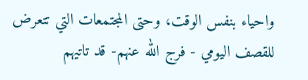واحياء بنفس الوقت، وحتى المجتمعات التي تتعرض للقصف اليومي - فرج الله عنهم- قد تاتيهم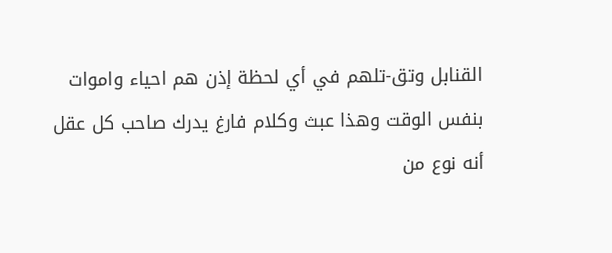القنابل وتق-تلهم في أي لحظة إذن هم احياء واموات بنفس الوقت وهذا عبث وكلام فارغ يدرك صاحب كل عقل أنه نوع من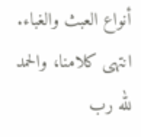أنواع العبث والغباء.
انتهى كلامنا، والحمد لله رب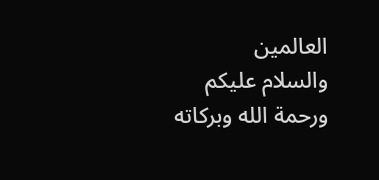العالمين
والسلام عليكم ورحمة الله وبركاته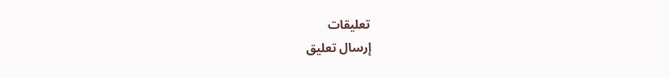تعليقات
إرسال تعليق